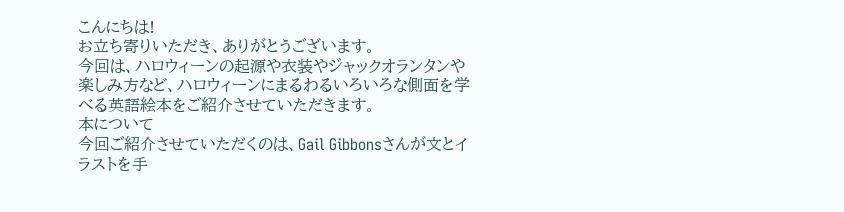こんにちは!
お立ち寄りいただき、ありがとうございます。
今回は、ハロウィーンの起源や衣装やジャックオランタンや楽しみ方など、ハロウィーンにまるわるいろいろな側面を学べる英語絵本をご紹介させていただきます。
本について
今回ご紹介させていただくのは、Gail Gibbonsさんが文とイラストを手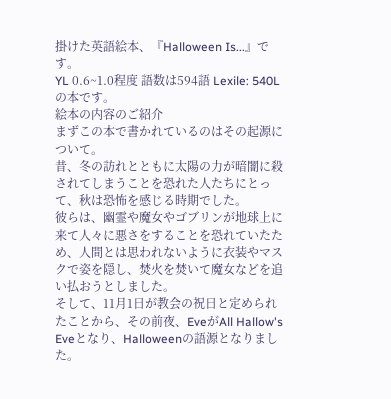掛けた英語絵本、『Halloween Is...』です。
YL 0.6~1.0程度 語数は594語 Lexile: 540Lの本です。
絵本の内容のご紹介
まずこの本で書かれているのはその起源について。
昔、冬の訪れとともに太陽の力が暗闇に殺されてしまうことを恐れた人たちにとって、秋は恐怖を感じる時期でした。
彼らは、幽霊や魔女やゴブリンが地球上に来て人々に悪さをすることを恐れていたため、人間とは思われないように衣装やマスクで姿を隠し、焚火を焚いて魔女などを追い払おうとしました。
そして、11月1日が教会の祝日と定められたことから、その前夜、EveがAll Hallow's Eveとなり、Halloweenの語源となりました。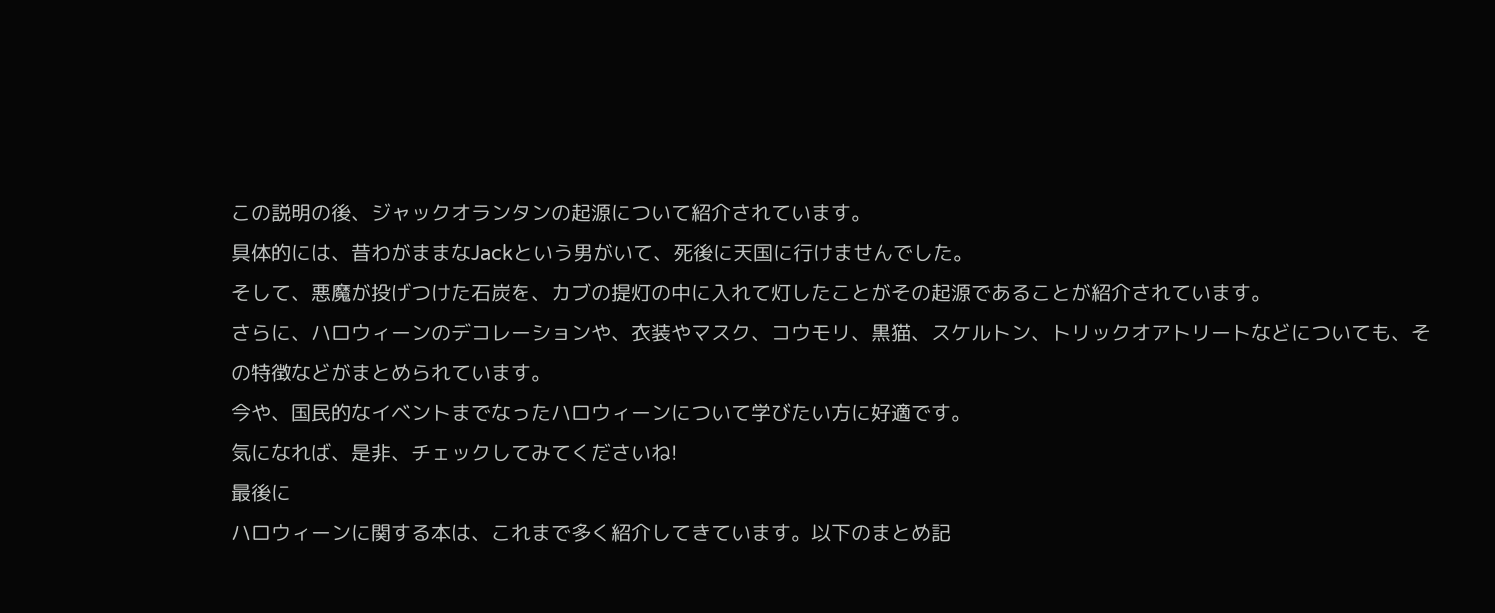この説明の後、ジャックオランタンの起源について紹介されています。
具体的には、昔わがままなJackという男がいて、死後に天国に行けませんでした。
そして、悪魔が投げつけた石炭を、カブの提灯の中に入れて灯したことがその起源であることが紹介されています。
さらに、ハロウィーンのデコレーションや、衣装やマスク、コウモリ、黒猫、スケルトン、トリックオアトリートなどについても、その特徴などがまとめられています。
今や、国民的なイベントまでなったハロウィーンについて学びたい方に好適です。
気になれば、是非、チェックしてみてくださいね!
最後に
ハロウィーンに関する本は、これまで多く紹介してきています。以下のまとめ記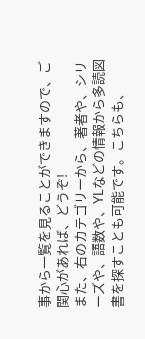事から一覧を見ることができますので、ご関心があれば、どうぞ!
また、右のカテゴリーから、著者や、シリーズや、語数や、YLなどの情報から多読図書を探すことも可能です。こちらも、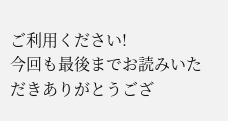ご利用ください!
今回も最後までお読みいただきありがとうござ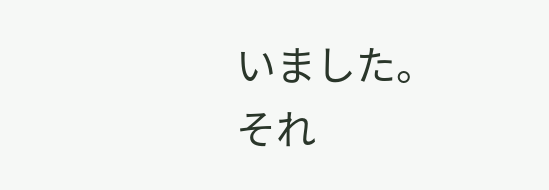いました。
それ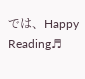では、Happy Reading♬